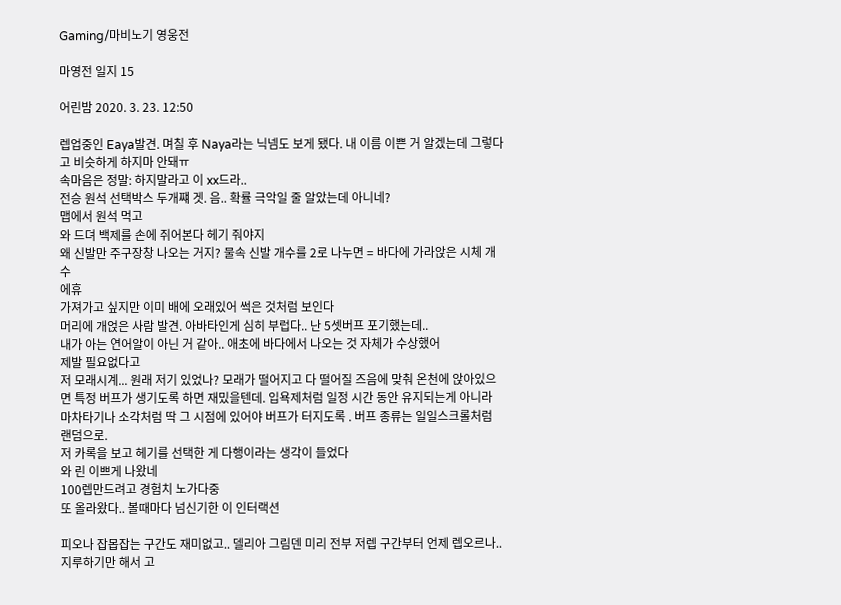Gaming/마비노기 영웅전

마영전 일지 15

어린밤 2020. 3. 23. 12:50

렙업중인 Eaya발견. 며칠 후 Naya라는 닉넴도 보게 됐다. 내 이름 이쁜 거 알겠는데 그렇다고 비슷하게 하지마 안돼ㅠ
속마음은 정말: 하지말라고 이 xx드라..
전승 원석 선택박스 두개쨰 겟. 음.. 확률 극악일 줄 알았는데 아니네?
맵에서 원석 먹고
와 드뎌 백제를 손에 쥐어본다 헤기 줘야지
왜 신발만 주구장창 나오는 거지? 물속 신발 개수를 2로 나누면 = 바다에 가라앉은 시체 개수
에휴
가져가고 싶지만 이미 배에 오래있어 썩은 것처럼 보인다
머리에 개얹은 사람 발견. 아바타인게 심히 부럽다.. 난 5셋버프 포기했는데..
내가 아는 연어알이 아닌 거 같아.. 애초에 바다에서 나오는 것 자체가 수상했어
제발 필요없다고
저 모래시계... 원래 저기 있었나? 모래가 떨어지고 다 떨어질 즈음에 맞춰 온천에 앉아있으면 특정 버프가 생기도록 하면 재밌을텐데. 입욕제처럼 일정 시간 동안 유지되는게 아니라 마차타기나 소각처럼 딱 그 시점에 있어야 버프가 터지도록 . 버프 종류는 일일스크롤처럼 랜덤으로.
저 카록을 보고 헤기를 선택한 게 다행이라는 생각이 들었다
와 린 이쁘게 나왔네
100렙만드려고 경험치 노가다중
또 올라왔다.. 볼때마다 넘신기한 이 인터랙션

피오나 잡몹잡는 구간도 재미없고.. 델리아 그림덴 미리 전부 저렙 구간부터 언제 렙오르나.. 지루하기만 해서 고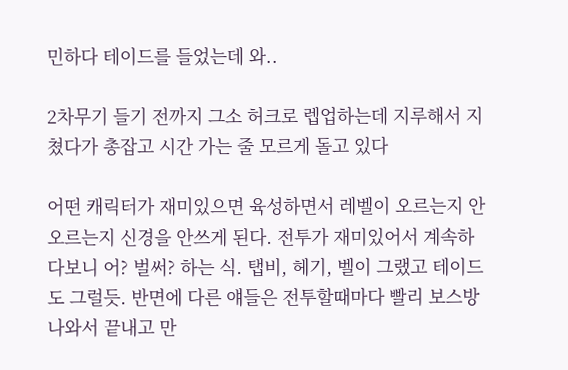민하다 테이드를 들었는데 와..

2차무기 들기 전까지 그소 허크로 렙업하는데 지루해서 지쳤다가 총잡고 시간 가는 줄 모르게 돌고 있다

어떤 캐릭터가 재미있으면 육성하면서 레벨이 오르는지 안오르는지 신경을 안쓰게 된다. 전투가 재미있어서 계속하다보니 어? 벌써? 하는 식. 탭비, 헤기, 벨이 그랬고 테이드도 그럴듯. 반면에 다른 얘들은 전투할때마다 빨리 보스방 나와서 끝내고 만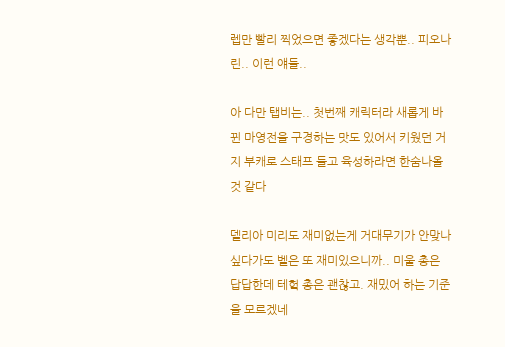렙만 빨리 찍었으면 좋겠다는 생각뿐.. 피오나 린.. 이런 얘들..

아 다만 탭비는.. 첫번째 캐릭터라 새롭게 바뀐 마영전을 구경하는 맛도 있어서 키웠던 거지 부캐로 스태프 들고 육성하라면 한숨나올 것 같다

델리아 미리도 재미없는게 거대무기가 안맞나 싶다가도 벨은 또 재미있으니까.. 미울 총은 답답한데 테헠 총은 괜찮고. 재밌어 하는 기준을 모르겠네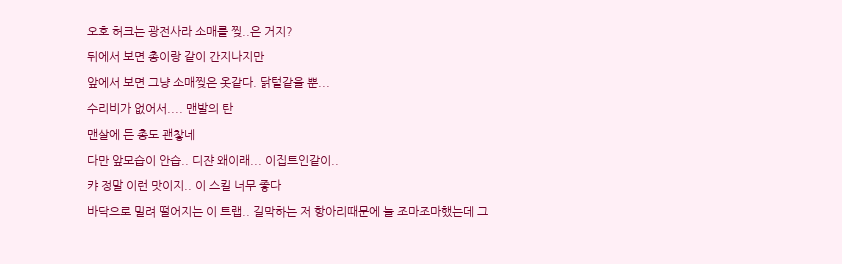오호 허크는 광전사라 소매를 찢..은 거지?
뒤에서 보면 총이랑 같이 간지나지만
앞에서 보면 그냥 소매찢은 옷같다. 닭털같을 뿐...
수리비가 없어서.... 맨발의 탄
맨살에 든 총도 괜챃네
다만 앞모습이 안습.. 디쟌 왜이래... 이집트인같이..
캬 정말 이런 맛이지.. 이 스킬 너무 좋다
바닥으로 밀려 떨어지는 이 트랩.. 길막하는 저 항아리때문에 늘 조마조마했는데 그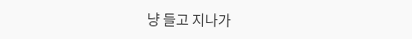냥 들고 지나가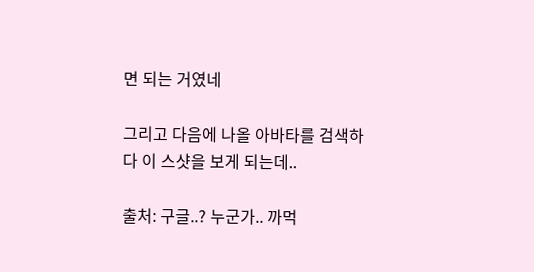면 되는 거였네

그리고 다음에 나올 아바타를 검색하다 이 스샷을 보게 되는데..

출처: 구글..? 누군가.. 까먹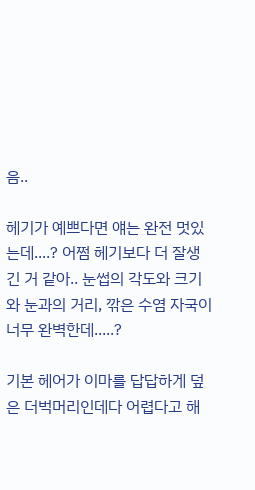음..

헤기가 예쁘다면 얘는 완전 멋있는데....? 어쩜 헤기보다 더 잘생긴 거 같아.. 눈썹의 각도와 크기와 눈과의 거리, 깎은 수염 자국이 너무 완벽한데.....?

기본 헤어가 이마를 답답하게 덮은 더벅머리인데다 어렵다고 해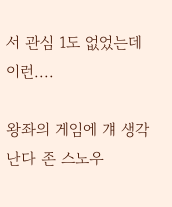서 관심 1도 없었는데 이런....

왕좌의 게임에 걔 생각난다 존 스노우